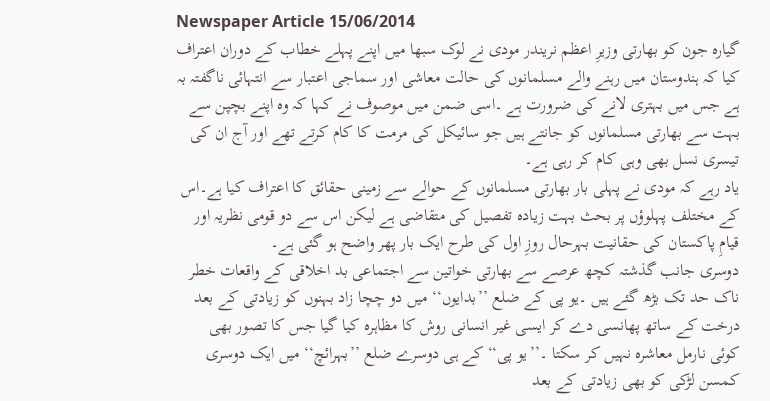Newspaper Article 15/06/2014
گیارہ جون کو بھارتی وزیرِ اعظم نریندر مودی نے لوک سبھا میں اپنے پہلے خطاب کے دوران اعتراف کیا کہ ہندوستان میں رہنے والے مسلمانوں کی حالت معاشی اور سماجی اعتبار سے انتہائی ناگفتہ بہ ہے جس میں بہتری لانے کی ضرورت ہے ۔اسی ضمن میں موصوف نے کہا کہ وہ اپنے بچپن سے بہت سے بھارتی مسلمانوں کو جانتے ہیں جو سائیکل کی مرمت کا کام کرتے تھے اور آج ان کی تیسری نسل بھی وہی کام کر رہی ہے۔
یاد رہے کہ مودی نے پہلی بار بھارتی مسلمانوں کے حوالے سے زمینی حقائق کا اعتراف کیا ہے۔اس کے مختلف پہلوؤں پر بحث بہت زیادہ تفصیل کی متقاضی ہے لیکن اس سے دو قومی نظریہ اور قیامِ پاکستان کی حقانیت بہرحال روزِ اول کی طرح ایک بار پھر واضح ہو گئی ہے۔
دوسری جانب گذشتہ کچھ عرصے سے بھارتی خواتین سے اجتماعی بد اخلاقی کے واقعات خطر ناک حد تک بڑھ گئے ہیں ۔یو پی کے ضلع ’’بدایوں‘‘ میں دو چچا زاد بہنوں کو زیادتی کے بعد درخت کے ساتھ پھانسی دے کر ایسی غیر انسانی روش کا مظاہرہ کیا گیا جس کا تصور بھی کوئی نارمل معاشرہ نہیں کر سکتا ۔’’یو پی‘‘ کے ہی دوسرے ضلع ’’بہرائچ‘‘ میں ایک دوسری کمسن لڑکی کو بھی زیادتی کے بعد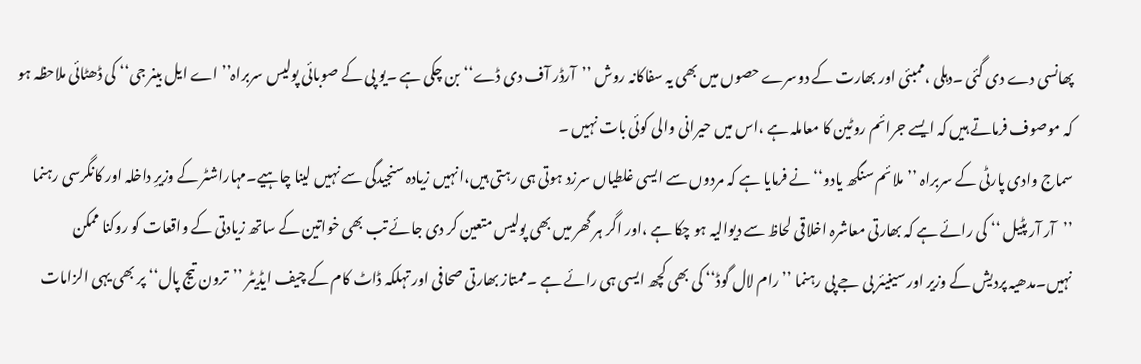پھانسی دے دی گئی ۔دہلی ،ممبئی اور بھارت کے دوسرے حصوں میں بھی یہ سفاکانہ روش ’’آرڈر آف دی ڈے‘‘ بن چکی ہے ۔یو پی کے صوبائی پولیس سربراہ’’اے ایل بینر جی‘‘ کی ڈھٹائی ملاحظہ ہو کہ موصوف فرماتے ہیں کہ ایسے جرائم روٹین کا معاملہ ہے ،اس میں حیرانی والی کوئی بات نہیں ۔
سماج وادی پارٹی کے سربراہ ’’ملائم سنگھ یادو‘‘ نے فرمایا ہے کہ مردوں سے ایسی غلطیاں سرزد ہوتی ہی رہتی ہیں،انہیں زیادہ سنجیدگی سے نہیں لینا چاہیے۔مہاراشٹر کے وزیرِ داخلہ اور کانگرسی رہنما ’’آر آر پٹیل ‘‘ کی رائے ہے کہ بھارتی معاشرہ اخلاقی لحاظ سے دیوالیہ ہو چکا ہے ،اور اگر ہر گھر میں بھی پولیس متعین کر دی جائے تب بھی خواتین کے ساتھ زیادتی کے واقعات کو روکنا ممکن نہیں۔مدھیہ پردیش کے وزیر اور سینیئر بی جے پی رہنما ’’ رام لال گوڈ‘‘ کی بھی کچھ ایسی ہی رائے ہے ۔ممتاز بھارتی صحافی اور تہلکہ ڈاٹ کام کے چیف ایڈیٹر ’’ترون تیج پال‘‘ پر بھی یہی الزامات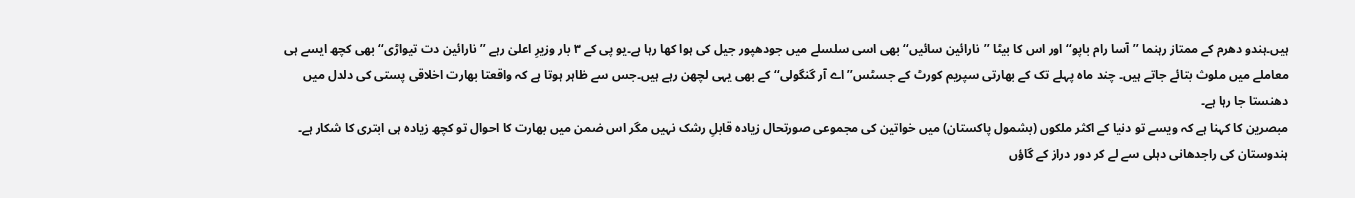ہیں۔ہندو دھرم کے ممتاز رہنما ’’آسا رام باپو‘‘ اور اس کا بیٹا ’’نارائین سائیں‘‘ بھی اسی سلسلے میں جودھپور جیل کی ہوا کھا رہا ہے۔یو پی کے ۳ بار وزیرِ اعلیٰ رہے ’’نارائین دت تیواڑی‘‘ بھی کچھ ایسے ہی معاملے میں ملوث بتائے جاتے ہیں۔ چند ماہ پہلے تک کے بھارتی سپریم کورٹ کے جسٹس’’اے آر گنگولی‘‘ کے بھی یہی لچھن رہے ہیں۔جس سے ظاہر ہوتا ہے کہ واقعتا بھارت اخلاقی پستی کی دلدل میں دھنستا جا رہا ہے۔
مبصرین کا کہنا ہے کہ ویسے تو دنیا کے اکثر ملکوں (بشمول پاکستان) میں خواتین کی مجموعی صورتحال زیادہ قابلِ رشک نہیں مگر اس ضمن میں بھارت کا احوال تو کچھ زیادہ ہی ابتری کا شکار ہے۔
ہندوستان کی راجدھانی دہلی سے لے کر دور دراز کے گاؤں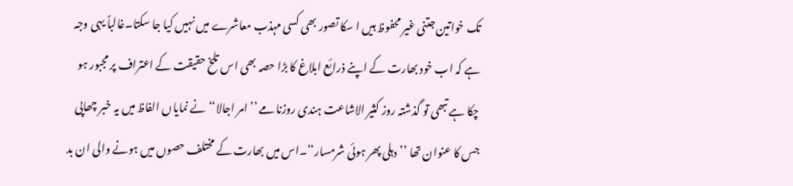تک خواتین جتنی غیر محفوظ ہیں ا سکا تصور بھی کسی مہذب معاشرے میں نہیں کیا جا سکتا۔غالباً یہی وجہ ہے کہ اب خود بھارت کے اپنے ذرائع ابلاغ کا بڑا حصہ بھی اس تلخ حقیقت کے اعتراف پر مجبور ہو چکا ہے تبھی تو گذشتہ روز کثیر الاشاعت ہندی روزنامے ’’امر اجالا‘‘ نے نمایاں الفاظ میں یہ خبر چھاپی جس کا عنوان تھا ’’دہلی پھر ہوئی شرمسار‘‘۔اس میں بھارت کے مختلف حصوں میں ہونے والی ان بد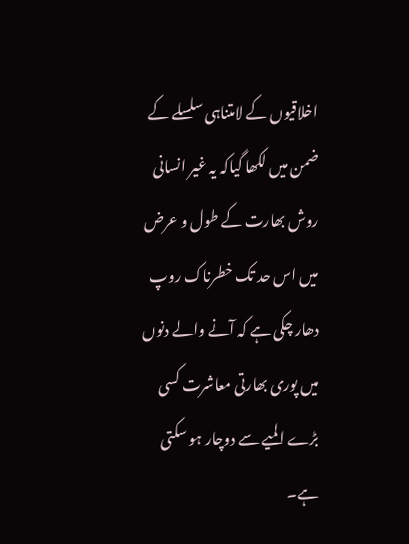اخلاقیوں کے لامتناہی سلسلے کے ضمن میں لکھا گیاکہ یہ غیر انسانی روش بھارت کے طول و عرض میں اس حد تک خطرناک روپ دھار چکی ہے کہ آنے والے دنوں میں پوری بھارتی معاشرت کسی بڑے المیے سے دوچار ہو سکتی ہے۔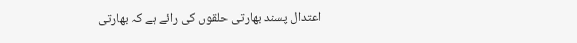اعتدال پسند بھارتی حلقوں کی رائے ہے کہ بھارتی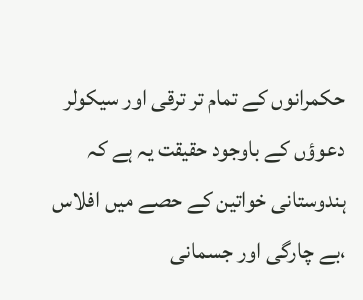حکمرانوں کے تمام تر ترقی اور سیکولر دعوؤں کے باوجود حقیقت یہ ہے کہ ہندوستانی خواتین کے حصے میں افلاس ،بے چارگی اور جسمانی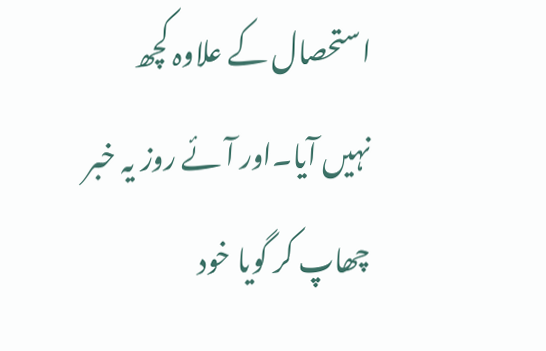استحصال کے علاوہ کچھ نہیں آیا۔اور آئے روز یہ خبر چھاپ کر گویا خود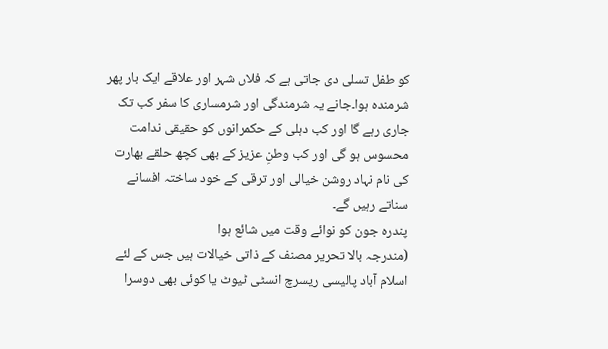کو طفل تسلی دی جاتی ہے کہ فلاں شہر اور علاقے ایک بار پھر شرمندہ ہوا۔جانے یہ شرمندگی اور شرمساری کا سفر کب تک جاری رہے گا اور کب دہلی کے حکمرانوں کو حقیقی ندامت محسوس ہو گی اور کب وطنِ عزیز کے بھی کچھ حلقے بھارت کی نام نہاد روشن خیالی اور ترقی کے خود ساختہ افسانے سناتے رہیں گے۔
پندرہ جون کو نوائے وقت میں شائع ہوا
(مندرجہ بالا تحریر مصنف کے ذاتی خیالات ہیں جس کے لئے اسلام آباد پالیسی ریسرچ انسٹی ٹیوٹ یا کوئی بھی دوسرا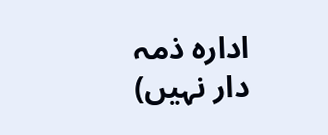ادارہ ذمہ دار نہیں)